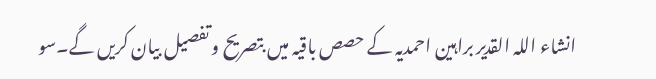انشاء اللہ القدیر براہین احمدیہ کے حصص باقیہ میں بتصریح و تفصیل بیان کریں گے۔سو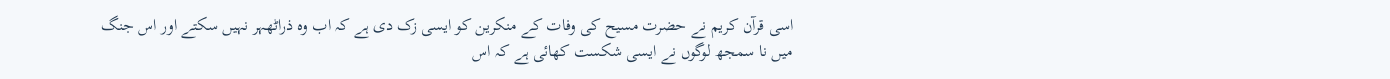اسی قرآن کریم نے حضرت مسیح کی وفات کے منکرین کو ایسی زک دی ہے کہ اب وہ ذراٹھہر نہیں سکتے اور اس جنگ میں نا سمجھ لوگوں نے ایسی شکست کھائی ہے کہ اس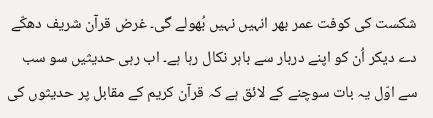شکست کی کوفت عمر بھر انہیں نہیں بُھولے گی۔ غرض قرآن شریف دھکّے دے دیکر اُن کو اپنے دربار سے باہر نکال رہا ہے۔ اب رہی حدیثیں سو سب سے اوّل یہ بات سوچنے کے لائق ہے کہ قرآن کریم کے مقابل پر حدیثوں کی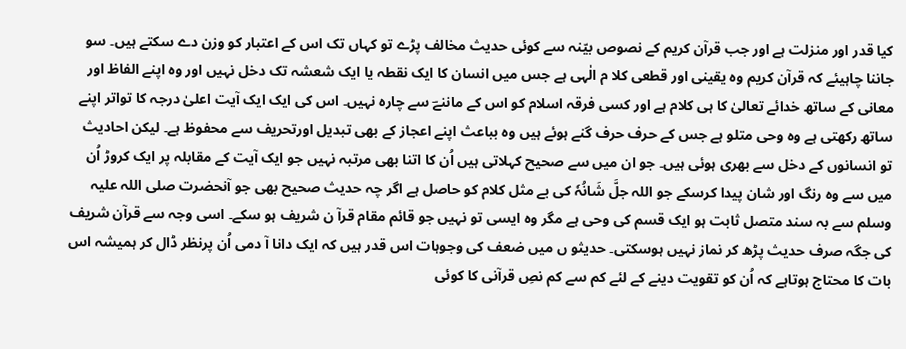کیا قدر اور منزلت ہے اور جب قرآن کریم کے نصوص بیّنہ سے کوئی حدیث مخالف پڑے تو کہاں تک اس کے اعتبار کو وزن دے سکتے ہیں۔ سو جاننا چاہیئے کہ قرآن کریم وہ یقینی اور قطعی کلا م الٰہی ہے جس میں انسان کا ایک نقطہ یا ایک شعشہ تک دخل نہیں اور وہ اپنے الفاظ اور معانی کے ساتھ خدائے تعالیٰ کا ہی کلام ہے اور کسی فرقہ اسلام کو اس کے ماننےؔ سے چارہ نہیں۔ اس کی ایک ایک آیت اعلیٰ درجہ کا تواتر اپنے ساتھ رکھتی ہے وہ وحی متلو ہے جس کے حرف حرف گنے ہوئے ہیں وہ بباعث اپنے اعجاز کے بھی تبدیل اورتحریف سے محفوظ ہے۔ لیکن احادیث تو انسانوں کے دخل سے بھری ہوئی ہیں۔ جو ان میں سے صحیح کہلاتی ہیں اُن کا اتنا بھی مرتبہ نہیں جو ایک آیت کے مقابلہ پر ایک کروڑ اُن میں سے وہ رنگ اور شان پیدا کرسکے جو اللہ جلَّ شَانُہٗ کی بے مثل کلام کو حاصل ہے اگر چہ حدیث صحیح بھی جو آنحضرت صلی اللہ علیہ وسلم سے بہ سند متصل ثابت ہو ایک قسم کی وحی ہے مگر وہ ایسی تو نہیں جو قائم مقام قرآ ن شریف ہو سکے۔ اسی وجہ سے قرآن شریف کی جگہ صرف حدیث پڑھ کر نماز نہیں ہوسکتی۔ حدیثو ں میں ضعف کی وجوہات اس قدر ہیں کہ ایک دانا آ دمی اُن پرنظر ڈال کر ہمیشہ اس بات کا محتاج ہوتاہے کہ اُن کو تقویت دینے کے لئے کم سے کم نصِ قرآنی کا کوئی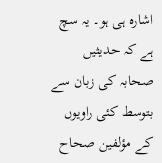اشارہ ہی ہو۔ یہ سچ ہے کہ حدیثیں صحابہ کی زبان سے بتوسط کئی راویوں کے مؤلفین صحاح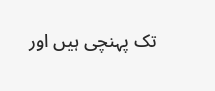تک پہنچی ہیں اور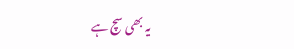یہ بھی سچ ہے